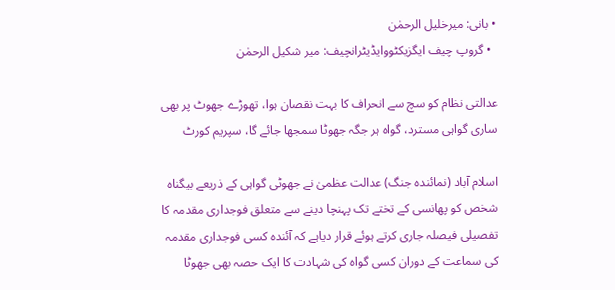• بانی: میرخلیل الرحمٰن
  • گروپ چیف ایگزیکٹووایڈیٹرانچیف: میر شکیل الرحمٰن

عدالتی نظام کو سچ سے انحراف کا بہت نقصان ہوا، تھوڑے جھوٹ پر بھی ساری گواہی مسترد، گواہ ہر جگہ جھوٹا سمجھا جائے گا، سپریم کورٹ

اسلام آباد (نمائندہ جنگ) عدالت عظمیٰ نے جھوٹی گواہی کے ذریعے بیگناہ شخص کو پھانسی کے تختے تک پہنچا دینے سے متعلق فوجداری مقدمہ کا تفصیلی فیصلہ جاری کرتے ہوئے قرار دیاہے کہ آئندہ کسی فوجداری مقدمہ کی سماعت کے دوران کسی گواہ کی شہادت کا ایک حصہ بھی جھوٹا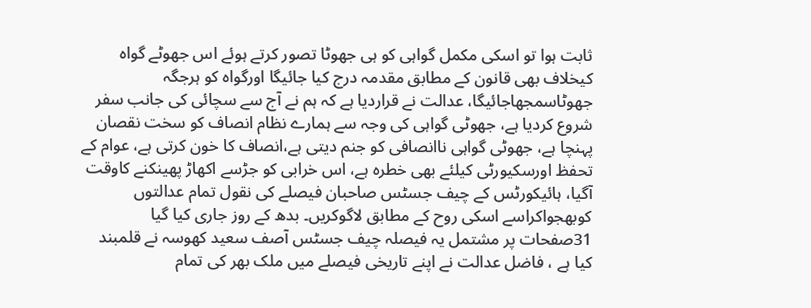ثابت ہوا تو اسکی مکمل گواہی کو ہی جھوٹا تصور کرتے ہوئے اس جھوٹے گواہ کیخلاف بھی قانون کے مطابق مقدمہ درج کیا جائیگا اورگواہ کو ہرجگہ جھوٹاسمجھاجائیگا، عدالت نے قراردیا ہے کہ ہم نے آج سے سچائی کی جانب سفر شروع کردیا ہے، جھوٹی گواہی کی وجہ سے ہمارے نظام انصاف کو سخت نقصان پہنچا ہے، جھوٹی گواہی ناانصافی کو جنم دیتی ہے،انصاف کا خون کرتی ہے، عوام کے تحفظ اورسکیورٹی کیلئے بھی خطرہ ہے، اس خرابی کو جڑسے اکھاڑ پھینکنے کاوقت آگیا، ہائیکورٹس کے چیف جسٹس صاحبان فیصلے کی نقول تمام عدالتوں کوبھجواکراسے اسکی روح کے مطابق لاگوکریں۔ بدھ کے روز جاری کیا گیا 31صفحات پر مشتمل یہ فیصلہ چیف جسٹس آصف سعید کھوسہ نے قلمبند کیا ہے ، فاضل عدالت نے اپنے تاریخی فیصلے میں ملک بھر کی تمام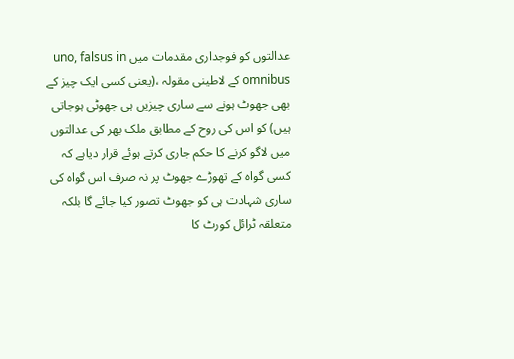عدالتوں کو فوجداری مقدمات میں uno, falsus in omnibus کے لاطینی مقولہ ،(یعنی کسی ایک چیز کے بھی جھوٹ ہونے سے ساری چیزیں ہی جھوٹی ہوجاتی ہیں) کو اس کی روح کے مطابق ملک بھر کی عدالتوں میں لاگو کرنے کا حکم جاری کرتے ہوئے قرار دیاہے کہ کسی گواہ کے تھوڑے جھوٹ پر نہ صرف اس گواہ کی ساری شہادت ہی کو جھوٹ تصور کیا جائے گا بلکہ متعلقہ ٹرائل کورٹ کا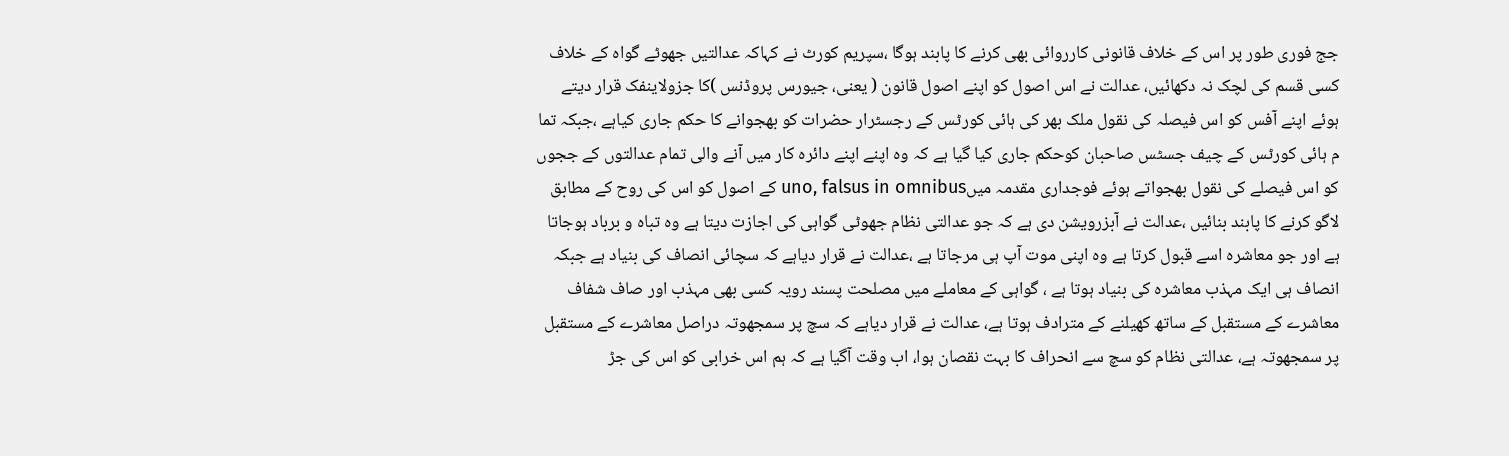جج فوری طور پر اس کے خلاف قانونی کارروائی بھی کرنے کا پابند ہوگا ،سپریم کورٹ نے کہاکہ عدالتیں جھوٹے گواہ کے خلاف کسی قسم کی لچک نہ دکھائیں، عدالت نے اس اصول کو اپنے اصول قانون ( یعنی، جیورس پروڈنس )کا جزولاینفک قرار دیتے ہوئے اپنے آفس کو اس فیصلہ کی نقول ملک بھر کی ہائی کورٹس کے رجسٹرار حضرات کو بھجوانے کا حکم جاری کیاہے ،جبکہ تما م ہائی کورٹس کے چیف جسٹس صاحبان کوحکم جاری کیا گیا ہے کہ وہ اپنے اپنے دائرہ کار میں آنے والی تمام عدالتوں کے ججوں کو اس فیصلے کی نقول بھجواتے ہوئے فوجداری مقدمہ میںuno, falsus in omnibus کے اصول کو اس کی روح کے مطابق لاگو کرنے کا پابند بنائیں ،عدالت نے آبزرویشن دی ہے کہ جو عدالتی نظام جھوٹی گواہی کی اجازت دیتا ہے وہ تباہ و برباد ہوجاتا ہے اور جو معاشرہ اسے قبول کرتا ہے وہ اپنی موت آپ ہی مرجاتا ہے ،عدالت نے قرار دیاہے کہ سچائی انصاف کی بنیاد ہے جبکہ انصاف ہی ایک مہذب معاشرہ کی بنیاد ہوتا ہے ، گواہی کے معاملے میں مصلحت پسند رویہ کسی بھی مہذب اور صاف شفاف معاشرے کے مستقبل کے ساتھ کھیلنے کے مترادف ہوتا ہے، عدالت نے قرار دیاہے کہ سچ پر سمجھوتہ دراصل معاشرے کے مستقبل پر سمجھوتہ ہے، عدالتی نظام کو سچ سے انحراف کا بہت نقصان ہوا، اب وقت آگیا ہے کہ ہم اس خرابی کو اس کی جڑ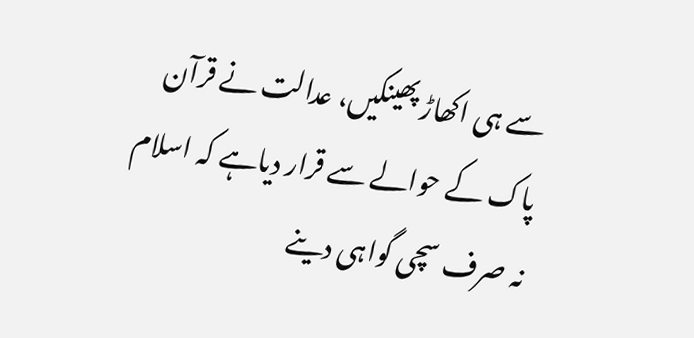سے ہی اکھاڑ پھینکیں، عدالت نے قرآن پاک کے حوالے سے قرار دیاہے کہ اسلام نہ صرف سچی گواہی دینے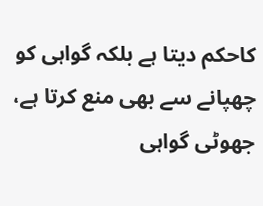کاحکم دیتا ہے بلکہ گواہی کو چھپانے سے بھی منع کرتا ہے، جھوٹی گواہی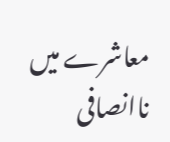معاشرے میں ناانصافی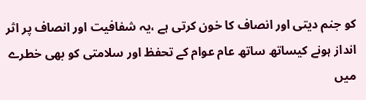کو جنم دیتی اور انصاف کا خون کرتی ہے ،یہ شفافیت اور انصاف پر اثر انداز ہونے کیساتھ ساتھ عام عوام کے تحفظ اور سلامتی کو بھی خطرے میں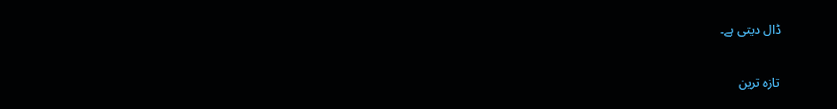ڈال دیتی ہے۔

تازہ ترین